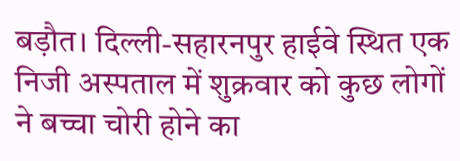बड़ौत। दिल्ली-सहारनपुर हाईवे स्थित एक निजी अस्पताल में शुक्रवार को कुछ लोगों ने बच्चा चोरी होने का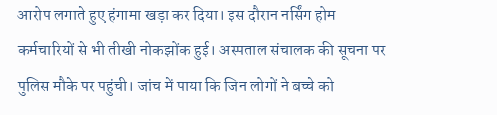आरोप लगाते हुए हंगामा खड़ा कर दिया। इस दौरान नर्सिंग होम कर्मचारियों से भी तीखी नोकझोंक हुई। अस्पताल संचालक की सूचना पर पुलिस मौके पर पहुंची। जांच में पाया कि जिन लोगों ने बच्चे को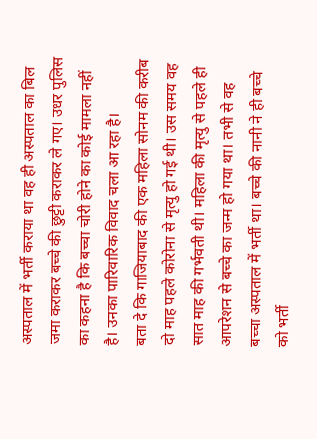अस्पताल में भर्ती कराया था वह ही अस्पताल का बिल जमा कराकर बच्चे की छुट्टी कराकर ले गए। उधर पुलिस का कहना है कि बच्चा चोरी होने का कोई मामला नहीं है। उनका पारिवारिक विवाद चला आ रहा है।
बता दे कि गाजियाबाद की एक महिला सोनम की करीब दो माह पहले कोरोना से मृत्यु हो गई थी। उस समय वह सात माह की गर्भवती थी। महिला की मृत्यु से पहले ही आपरेशन से बच्चे का जन्म हो गया था। तभी से वह बच्चा अस्पताल में भर्ती था। बच्चे की नानी ने ही बच्चे को भर्ती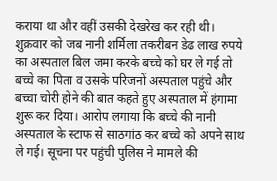कराया था और वहीं उसकी देखरेख कर रही थी। शुक्रवार को जब नानी शर्मिला तकरीबन डेढ लाख रुपये का अस्पताल बिल जमा करके बच्चे को घर ले गई तो बच्चे का पिता व उसके परिजनों अस्पताल पहुंचे और बच्चा चोरी होने की बात कहते हुए अस्पताल में हंगामा शुरू कर दिया। आरोप लगाया कि बच्चे की नानी अस्पताल के स्टाफ से साठगांठ कर बच्चे को अपने साथ ले गई। सूचना पर पहुंची पुलिस ने मामले की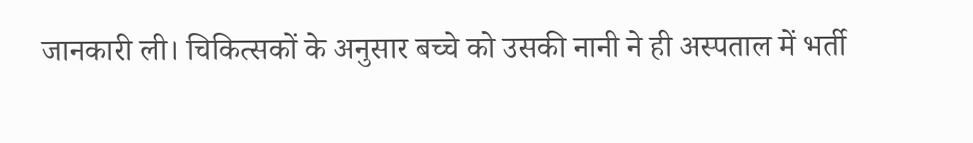जानकारी ली। चिकित्सकों के अनुसार बच्चे को उसकी नानी ने ही अस्पताल में भर्ती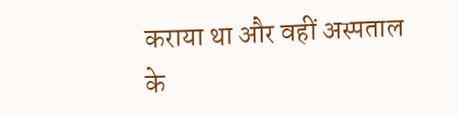कराया था और वहीं अस्पताल के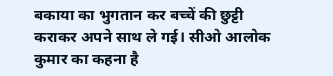बकाया का भुगतान कर बच्चें की छुट्टी कराकर अपने साथ ले गई। सीओ आलोक कुमार का कहना है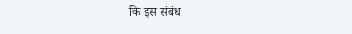कि इस संबंध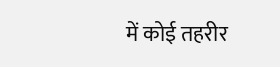में कोई तहरीर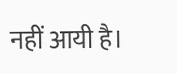नहीं आयी है।